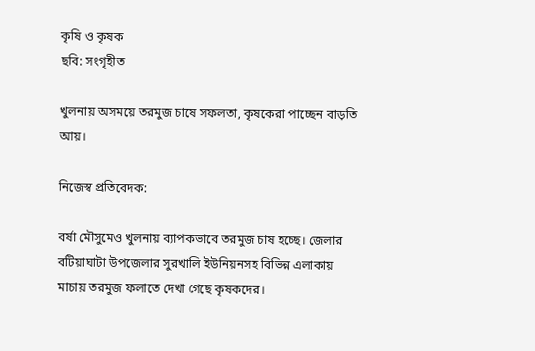কৃষি ও কৃষক
ছবি: সংগৃহীত

খুলনায় অসময়ে তরমুজ চাষে সফলতা, কৃষকেরা পাচ্ছেন বাড়তি আয়।

নিজেস্ব প্রতিবেদক:

বর্ষা মৌসুমেও খুলনায় ব্যাপকভাবে তরমুজ চাষ হচ্ছে। জেলার বটিয়াঘাটা উপজেলার সুরখালি ইউনিয়নসহ বিভিন্ন এলাকায় মাচায় তরমুজ ফলাতে দেখা গেছে কৃষকদের।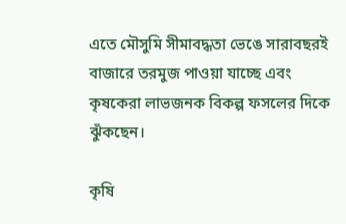এতে মৌসুমি সীমাবদ্ধতা ভেঙে সারাবছরই বাজারে তরমুজ পাওয়া যাচ্ছে এবং কৃষকেরা লাভজনক বিকল্প ফসলের দিকে ঝুঁকছেন।

কৃষি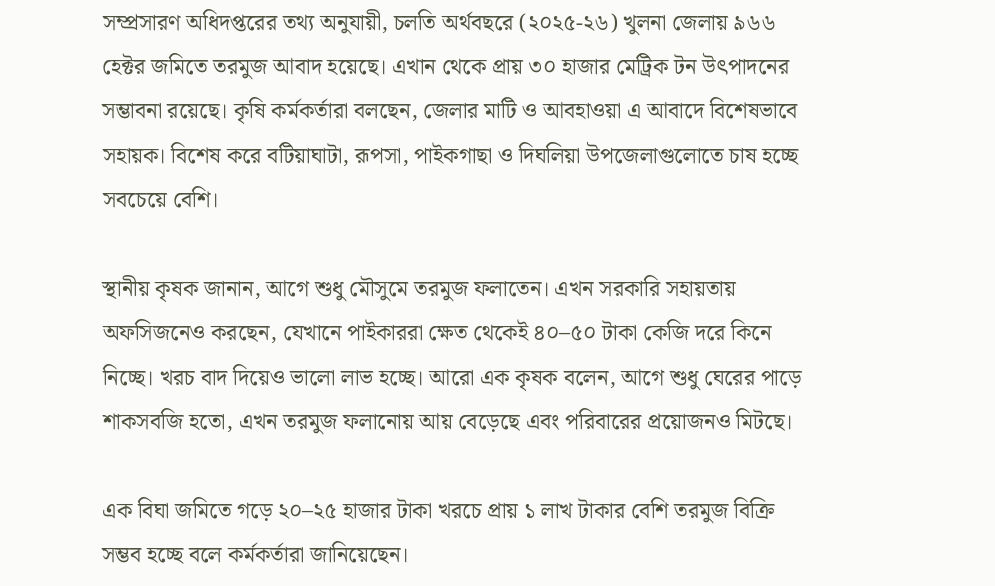সম্প্রসারণ অধিদপ্তরের তথ্য অনুযায়ী, চলতি অর্থবছরে (২০২৫-২৬) খুলনা জেলায় ৯৬৬ হেক্টর জমিতে তরমুজ আবাদ হয়েছে। এখান থেকে প্রায় ৩০ হাজার মেট্রিক টন উৎপাদনের সম্ভাবনা রয়েছে। কৃষি কর্মকর্তারা বলছেন, জেলার মাটি ও আবহাওয়া এ আবাদে বিশেষভাবে সহায়ক। বিশেষ করে বটিয়াঘাটা, রূপসা, পাইকগাছা ও দিঘলিয়া উপজেলাগুলোতে চাষ হচ্ছে সবচেয়ে বেশি।

স্থানীয় কৃষক জানান, আগে শুধু মৌসুমে তরমুজ ফলাতেন। এখন সরকারি সহায়তায় অফসিজনেও করছেন, যেখানে পাইকাররা ক্ষেত থেকেই ৪০–৫০ টাকা কেজি দরে কিনে নিচ্ছে। খরচ বাদ দিয়েও ভালো লাভ হচ্ছে। আরো এক কৃষক বলেন, আগে শুধু ঘেরের পাড়ে শাকসবজি হতো, এখন তরমুজ ফলানোয় আয় বেড়েছে এবং পরিবারের প্রয়োজনও মিটছে।

এক বিঘা জমিতে গড়ে ২০–২৫ হাজার টাকা খরচে প্রায় ১ লাখ টাকার বেশি তরমুজ বিক্রি সম্ভব হচ্ছে বলে কর্মকর্তারা জানিয়েছেন।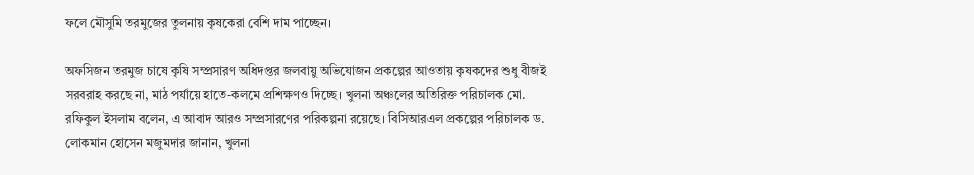ফলে মৌসুমি তরমুজের তুলনায় কৃষকেরা বেশি দাম পাচ্ছেন।

অফসিজন তরমুজ চাষে কৃষি সম্প্রসারণ অধিদপ্তর জলবায়ু অভিযোজন প্রকল্পের আওতায় কৃষকদের শুধু বীজই সরবরাহ করছে না, মাঠ পর্যায়ে হাতে-কলমে প্রশিক্ষণও দিচ্ছে। খুলনা অঞ্চলের অতিরিক্ত পরিচালক মো. রফিকুল ইসলাম বলেন, এ আবাদ আরও সম্প্রসারণের পরিকল্পনা রয়েছে। বিসিআরএল প্রকল্পের পরিচালক ড. লোকমান হোসেন মজুমদার জানান, খুলনা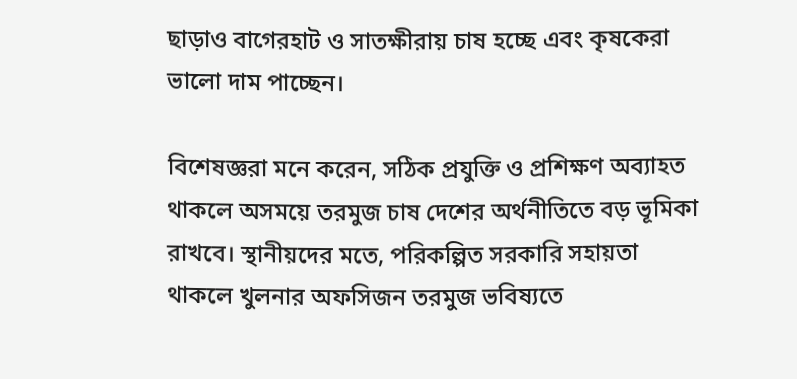ছাড়াও বাগেরহাট ও সাতক্ষীরায় চাষ হচ্ছে এবং কৃষকেরা ভালো দাম পাচ্ছেন।

বিশেষজ্ঞরা মনে করেন, সঠিক প্রযুক্তি ও প্রশিক্ষণ অব্যাহত থাকলে অসময়ে তরমুজ চাষ দেশের অর্থনীতিতে বড় ভূমিকা রাখবে। স্থানীয়দের মতে, পরিকল্পিত সরকারি সহায়তা থাকলে খুলনার অফসিজন তরমুজ ভবিষ্যতে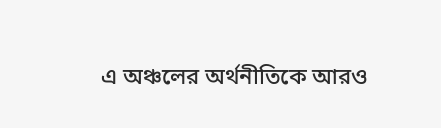এ অঞ্চলের অর্থনীতিকে আরও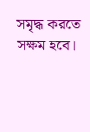সমৃদ্ধ করতে সক্ষম হবে।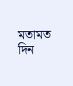মতামত দিন